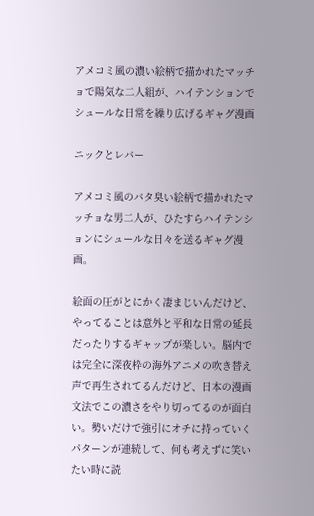アメコミ風の濃い絵柄で描かれたマッチョで陽気な二人組が、ハイテンションでシュールな日常を繰り広げるギャグ漫画

ニックとレバー

アメコミ風のバタ臭い絵柄で描かれたマッチョな男二人が、ひたすらハイテンションにシュールな日々を送るギャグ漫画。

絵面の圧がとにかく凄まじいんだけど、やってることは意外と平和な日常の延長だったりするギャップが楽しい。脳内では完全に深夜枠の海外アニメの吹き替え声で再生されてるんだけど、日本の漫画文法でこの濃さをやり切ってるのが面白い。勢いだけで強引にオチに持っていくパターンが連続して、何も考えずに笑いたい時に読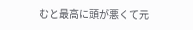むと最高に頭が悪くて元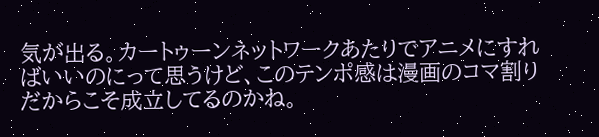気が出る。カートゥーンネットワークあたりでアニメにすればいいのにって思うけど、このテンポ感は漫画のコマ割りだからこそ成立してるのかね。